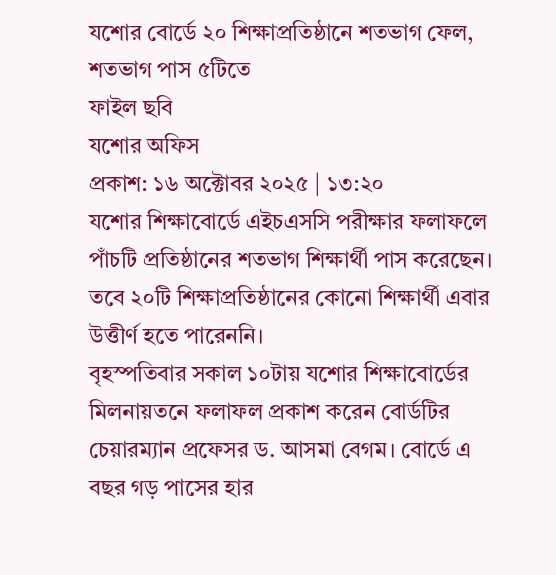যশোর বোর্ডে ২০ শিক্ষাপ্রতিষ্ঠানে শতভাগ ফেল, শতভাগ পাস ৫টিতে
ফাইল ছবি
যশোর অফিস
প্রকাশ: ১৬ অক্টোবর ২০২৫ | ১৩:২০
যশোর শিক্ষাবোর্ডে এইচএসসি পরীক্ষার ফলাফলে পাঁচটি প্রতিষ্ঠানের শতভাগ শিক্ষার্থী পাস করেছেন। তবে ২০টি শিক্ষাপ্রতিষ্ঠানের কোনো শিক্ষার্থী এবার উত্তীর্ণ হতে পারেননি।
বৃহস্পতিবার সকাল ১০টায় যশোর শিক্ষাবোর্ডের মিলনায়তনে ফলাফল প্রকাশ করেন বোর্ডটির চেয়ারম্যান প্রফেসর ড. আসমা বেগম। বোর্ডে এ বছর গড় পাসের হার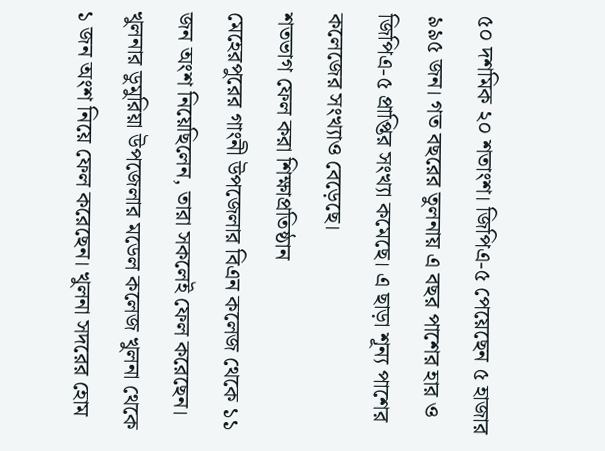৫০ দশমিক ২০ শতাংশ। জিপিএ-৫ পেয়েছেন ৫ হাজার ৯৯৫ জন। গত বছরের তুলনায় এ বছর পাশের হার ও জিপিএ-৫ প্রাপ্তির সংখ্যা কমেছে। এ ছাড়া শূন্য পাশের কলেজের সংখ্যাও বেড়েছে।
শতভাগ ফেল করা শিক্ষাপ্রতিষ্ঠান
মেহেরপুরের গাংনী উপজেলার বিএন কলেজ থেকে ১১ জন অংশ নিয়েছিলেন, তারা সকলেই ফেল করেছেন। খুলনার ডুমুরিয়া উপজেলার মডেল কলেজ খুলনা থেকে ১ জন অংশ নিয়ে ফেল করেছেন। খুলনা সদরের হোম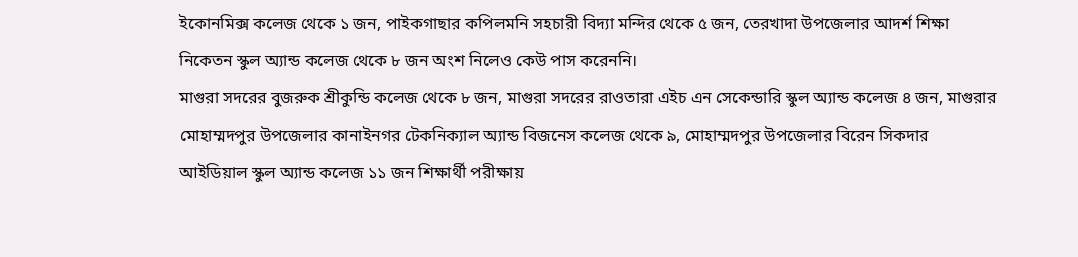ইকোনমিক্স কলেজ থেকে ১ জন, পাইকগাছার কপিলমনি সহচারী বিদ্যা মন্দির থেকে ৫ জন, তেরখাদা উপজেলার আদর্শ শিক্ষা নিকেতন স্কুল অ্যান্ড কলেজ থেকে ৮ জন অংশ নিলেও কেউ পাস করেননি।
মাগুরা সদরের বুজরুক শ্রীকুন্ডি কলেজ থেকে ৮ জন, মাগুরা সদরের রাওতারা এইচ এন সেকেন্ডারি স্কুল অ্যান্ড কলেজ ৪ জন, মাগুরার মোহাম্মদপুর উপজেলার কানাইনগর টেকনিক্যাল অ্যান্ড বিজনেস কলেজ থেকে ৯, মোহাম্মদপুর উপজেলার বিরেন সিকদার আইডিয়াল স্কুল অ্যান্ড কলেজ ১১ জন শিক্ষার্থী পরীক্ষায়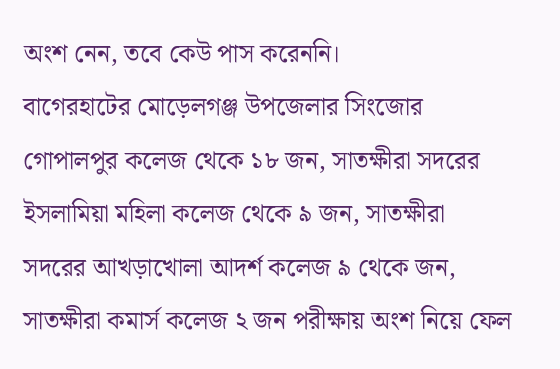অংশ নেন, তবে কেউ পাস করেননি।
বাগেরহাটের মোড়েলগঞ্জ উপজেলার সিংজোর গোপালপুর কলেজ থেকে ১৮ জন, সাতক্ষীরা সদরের ইসলামিয়া মহিলা কলেজ থেকে ৯ জন, সাতক্ষীরা সদরের আখড়াখোলা আদর্শ কলেজ ৯ থেকে জন, সাতক্ষীরা কমার্স কলেজ ২ জন পরীক্ষায় অংশ নিয়ে ফেল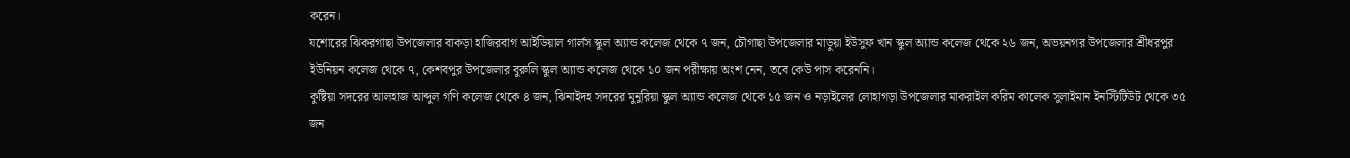করেন।
যশোরের ঝিকরগাছা উপজেলার বাকড়া হাজিরবাগ আইডিয়াল গার্লস স্কুল অ্যান্ড কলেজ থেকে ৭ জন, চৌগাছা উপজেলার মাড়ুয়া ইউসুফ খান স্কুল অ্যান্ড কলেজ থেকে ২৬ জন, অভয়নগর উপজেলার শ্রীধরপুর ইউনিয়ন কলেজ থেকে ৭, কেশবপুর উপজেলার বুরুলি স্কুল অ্যান্ড কলেজ থেকে ১০ জন পরীক্ষায় অংশ নেন, তবে কেউ পাস করেননি।
কুষ্টিয়া সদরের আলহাজ আব্দুল গণি কলেজ থেকে ৪ জন, ঝিনাইদহ সদরের মুনুরিয়া স্কুল অ্যান্ড কলেজ থেকে ১৫ জন ও নড়াইলের লোহাগড়া উপজেলার মাকরাইল করিম কালেক সুলাইমান ইনস্টিটিউট থেকে ৩৫ জন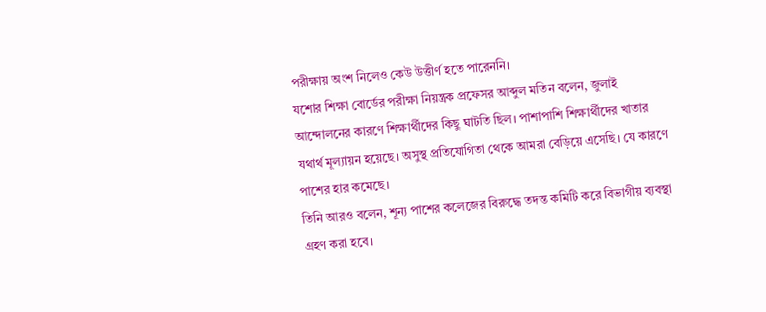পরীক্ষায় অংশ নিলেও কেউ উত্তীর্ণ হতে পারেননি।
যশোর শিক্ষা বোর্ডের পরীক্ষা নিয়ন্ত্রক প্রফেসর আব্দুল মতিন বলেন, জুলাই আন্দোলনের কারণে শিক্ষার্থীদের কিছু ঘাটতি ছিল। পাশাপাশি শিক্ষার্থীদের খাতার যথার্থ মূল্যায়ন হয়েছে। অসুস্থ প্রতিযোগিতা থেকে আমরা বেড়িয়ে এসেছি। যে কারণে পাশের হার কমেছে।
তিনি আরও বলেন, শূন্য পাশের কলেজের বিরুদ্ধে তদন্ত কমিটি করে বিভাগীয় ব্যবস্থা গ্রহণ করা হবে।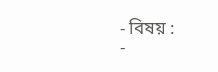- বিষয় :
-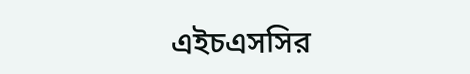এইচএসসির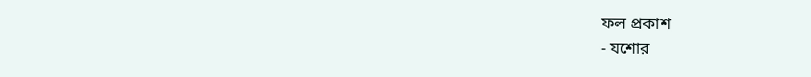ফল প্রকাশ
- যশোর